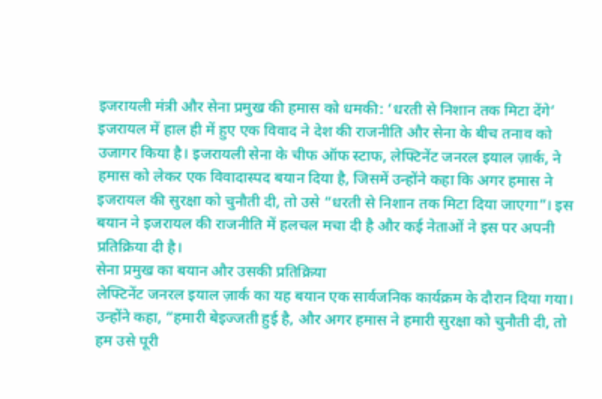इजरायली मंत्री और सेना प्रमुख की हमास को धमकी: ‘धरती से निशान तक मिटा देंगे’
इजरायल में हाल ही में हुए एक विवाद ने देश की राजनीति और सेना के बीच तनाव को उजागर किया है। इजरायली सेना के चीफ ऑफ स्टाफ, लेफ्टिनेंट जनरल इयाल ज़ार्क, ने हमास को लेकर एक विवादास्पद बयान दिया है, जिसमें उन्होंने कहा कि अगर हमास ने इजरायल की सुरक्षा को चुनौती दी, तो उसे “धरती से निशान तक मिटा दिया जाएगा”। इस बयान ने इजरायल की राजनीति में हलचल मचा दी है और कई नेताओं ने इस पर अपनी प्रतिक्रिया दी है।
सेना प्रमुख का बयान और उसकी प्रतिक्रिया
लेफ्टिनेंट जनरल इयाल ज़ार्क का यह बयान एक सार्वजनिक कार्यक्रम के दौरान दिया गया। उन्होंने कहा, “हमारी बेइज्जती हुई है, और अगर हमास ने हमारी सुरक्षा को चुनौती दी, तो हम उसे पूरी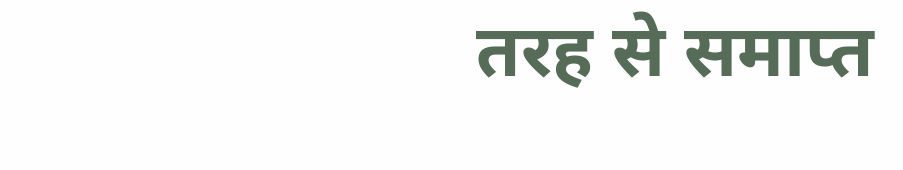तरह से समाप्त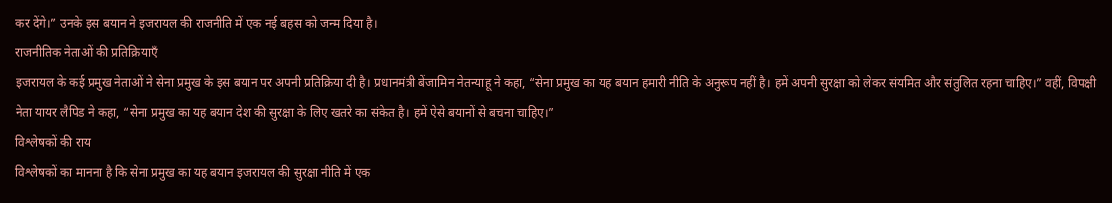कर देंगे।” उनके इस बयान ने इजरायल की राजनीति में एक नई बहस को जन्म दिया है।
राजनीतिक नेताओं की प्रतिक्रियाएँ
इजरायल के कई प्रमुख नेताओं ने सेना प्रमुख के इस बयान पर अपनी प्रतिक्रिया दी है। प्रधानमंत्री बेंजामिन नेतन्याहू ने कहा, “सेना प्रमुख का यह बयान हमारी नीति के अनुरूप नहीं है। हमें अपनी सुरक्षा को लेकर संयमित और संतुलित रहना चाहिए।” वहीं, विपक्षी नेता यायर लैपिड ने कहा, “सेना प्रमुख का यह बयान देश की सुरक्षा के लिए खतरे का संकेत है। हमें ऐसे बयानों से बचना चाहिए।”
विश्लेषकों की राय
विश्लेषकों का मानना है कि सेना प्रमुख का यह बयान इजरायल की सुरक्षा नीति में एक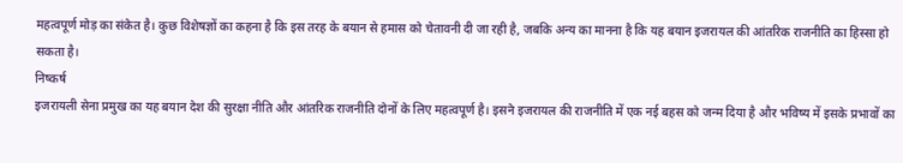महत्वपूर्ण मोड़ का संकेत है। कुछ विशेषज्ञों का कहना है कि इस तरह के बयान से हमास को चेतावनी दी जा रही है, जबकि अन्य का मानना है कि यह बयान इजरायल की आंतरिक राजनीति का हिस्सा हो सकता है।
निष्कर्ष
इजरायली सेना प्रमुख का यह बयान देश की सुरक्षा नीति और आंतरिक राजनीति दोनों के लिए महत्वपूर्ण है। इसने इजरायल की राजनीति में एक नई बहस को जन्म दिया है और भविष्य में इसके प्रभावों का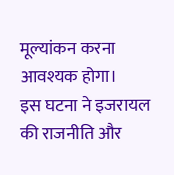मूल्यांकन करना आवश्यक होगा।
इस घटना ने इजरायल की राजनीति और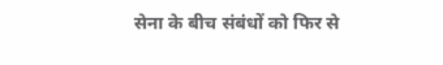सेना के बीच संबंधों को फिर से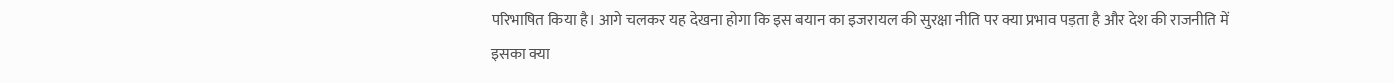परिभाषित किया है। आगे चलकर यह देखना होगा कि इस बयान का इजरायल की सुरक्षा नीति पर क्या प्रभाव पड़ता है और देश की राजनीति में इसका क्या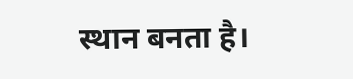स्थान बनता है।